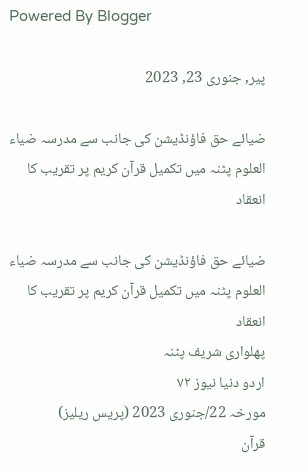Powered By Blogger

پیر, جنوری 23, 2023

ضیائے حق فاؤنڈیشن کی جانب سے مدرسہ ضیاء العلوم پٹنہ میں تکمیل قرآن کریم پر تقریب کا انعقاد

ضیائے حق فاؤنڈیشن کی جانب سے مدرسہ ضیاء العلوم پٹنہ میں تکمیل قرآن کریم پر تقریب کا انعقاد
پھلواری شریف پٹنہ
اردو دنیا نیوز ٧٢
مورخہ 22/جنوری 2023 (پریس ریلیز)
قرآن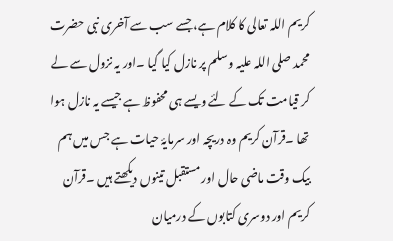کریم اللہ تعالی کا کلام ہے، جسے سب سے آخری نبی حضرت محمد صلی اللہ علیہ وسلم پر نازل کیا گیا ۔اور یہ نزول سے لے کر قیامت تک کے لئے ویسے ہی محفوظ ہے جیسے یہ نازل ہوا تھا ۔قرآن کریم وہ دریچہ اور سرمایۂ حیات ہے جس میں ہم بیک وقت ماضی حال اور مستقبل تینوں دیکھتے ہیں ۔قرآن کریم اور دوسری کتابوں کے درمیان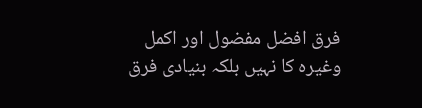فرق افضل مفضول اور اکمل وغیرہ کا نہیں بلکہ بنیادی فرق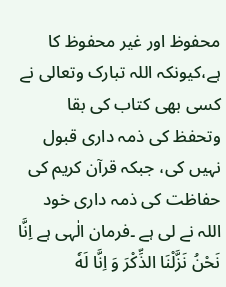محفوظ اور غیر محفوظ کا ہے،کیونکہ اللہ تبارک وتعالی نے کسی بھی کتاب کی بقا وتحفظ کی ذمہ داری قبول نہیں کی، جبکہ قرآن کریم کی حفاظت کی ذمہ داری خود اللہ نے لی ہے ۔فرمان الٰہی ہے اِنَّا نَحْنُ نَزَّلْنَا الذِّكْرَ وَ اِنَّا لَهٗ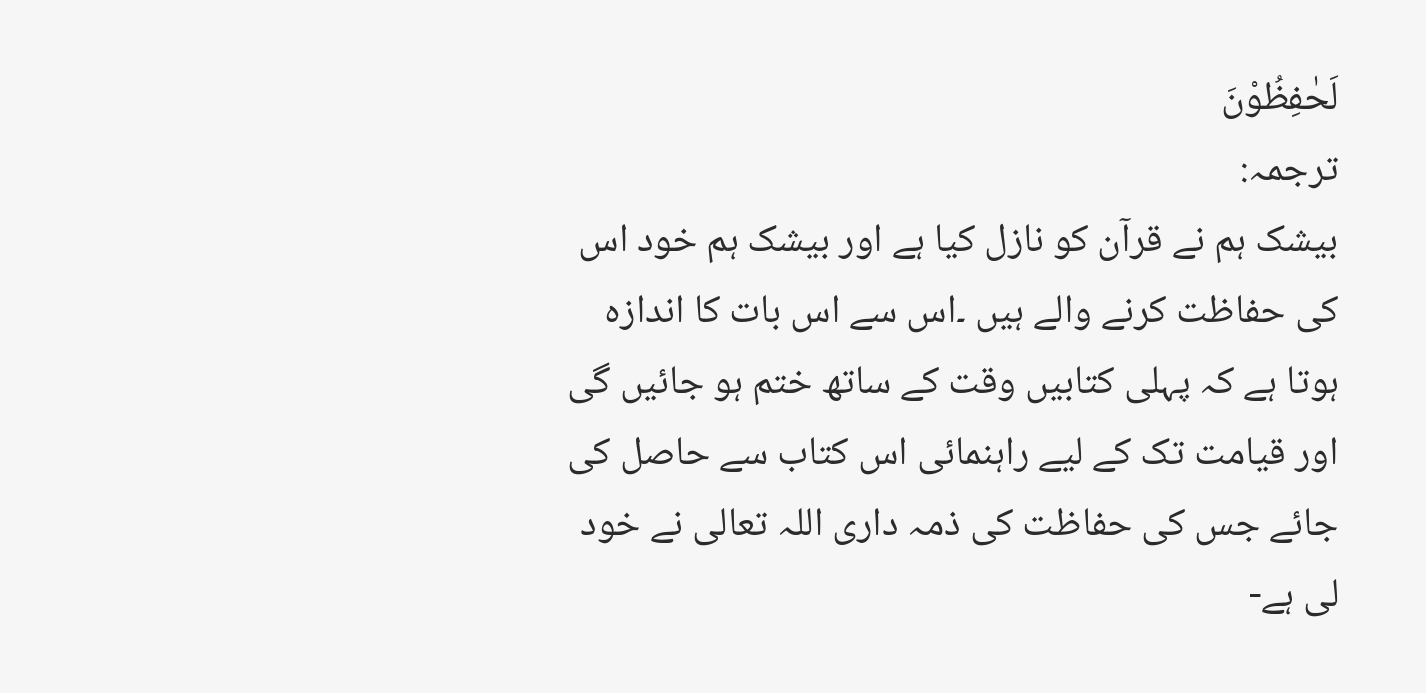لَحٰفِظُوْنَ
ترجمہ:
بیشک ہم نے قرآن کو نازل کیا ہے اور بیشک ہم خود اس کی حفاظت کرنے والے ہیں ۔اس سے اس بات کا اندازہ ہوتا ہے کہ پہلی کتابیں وقت کے ساتھ ختم ہو جائیں گی اور قیامت تک کے لیے راہنمائی اس کتاب سے حاصل کی جائے جس کی حفاظت کی ذمہ داری اللہ تعالی نے خود لی ہے-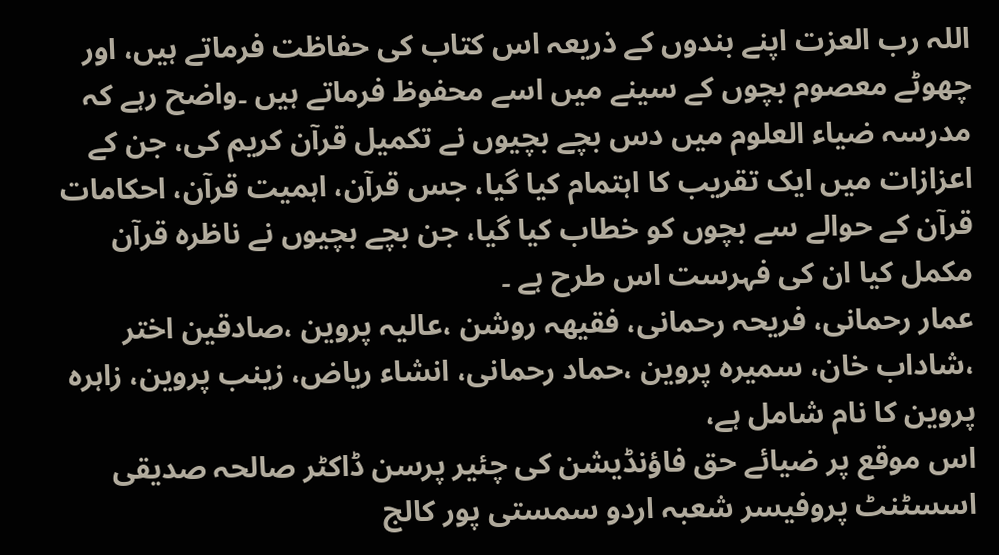اللہ رب العزت اپنے بندوں کے ذریعہ اس کتاب کی حفاظت فرماتے ہیں، اور چھوٹے معصوم بچوں کے سینے میں اسے محفوظ فرماتے ہیں ۔واضح رہے کہ مدرسہ ضیاء العلوم میں دس بچے بچیوں نے تکمیل قرآن کریم کی، جن کے اعزازات میں ایک تقریب کا اہتمام کیا گیا، جس قرآن، اہمیت قرآن، احکامات قرآن کے حوالے سے بچوں کو خطاب کیا گیا، جن بچے بچیوں نے ناظرہ قرآن مکمل کیا ان کی فہرست اس طرح ہے ۔
عمار رحمانی، فریحہ رحمانی، فقیھہ روشن ،عالیہ پروین ،صادقین اختر ،شاداب خان، سمیرہ پروین ،حماد رحمانی، انشاء ریاض، زینب پروین، زاہرہ پروین کا نام شامل ہے،
اس موقع پر ضیائے حق فاؤنڈیشن کی چئیر پرسن ڈاکٹر صالحہ صدیقی اسسٹنٹ پروفیسر شعبہ اردو سمستی پور کالج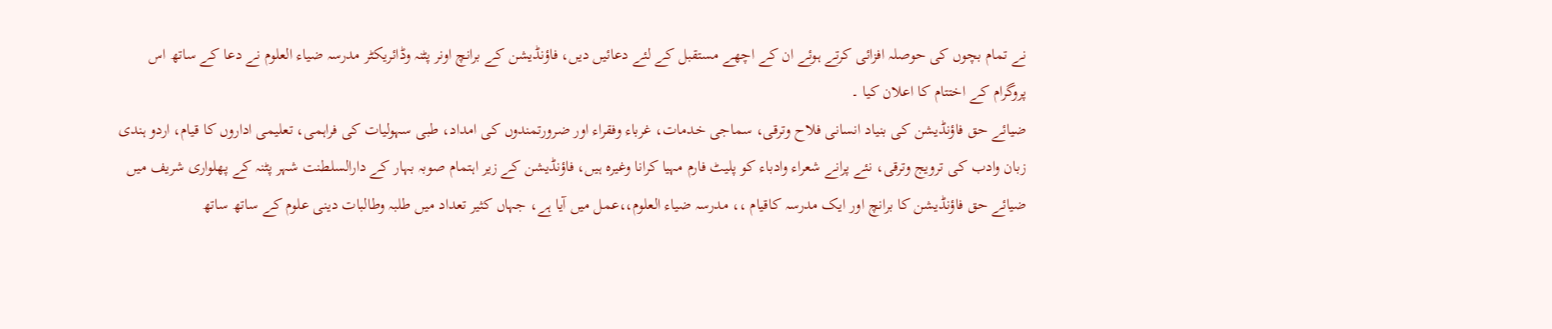نے تمام بچوں کی حوصلہ افزائی کرتے ہوئے ان کے اچھے مستقبل کے لئے دعائیں دیں، فاؤنڈیشن کے برانچ اونر پٹنہ وڈائریکٹر مدرسہ ضیاء العلوم نے دعا کے ساتھ اس پروگرام کے اختتام کا اعلان کیا ۔
ضیائے حق فاؤنڈیشن کی بنیاد انسانی فلاح وترقی، سماجی خدمات، غرباء وفقراء اور ضرورتمندوں کی امداد، طبی سہولیات کی فراہمی، تعلیمی اداروں کا قیام، اردو ہندی زبان وادب کی ترویج وترقی، نئے پرانے شعراء وادباء کو پلیٹ فارم مہیا کرانا وغیرہ ہیں، فاؤنڈیشن کے زیر اہتمام صوبہ بہار کے دارالسلطنت شہر پٹنہ کے پھلواری شریف میں ضیائے حق فاؤنڈیشن کا برانچ اور ایک مدرسہ کاقیام ،، مدرسہ ضیاء العلوم،،عمل میں آیا ہے، جہاں کثیر تعداد میں طلبہ وطالبات دینی علوم کے ساتھ ساتھ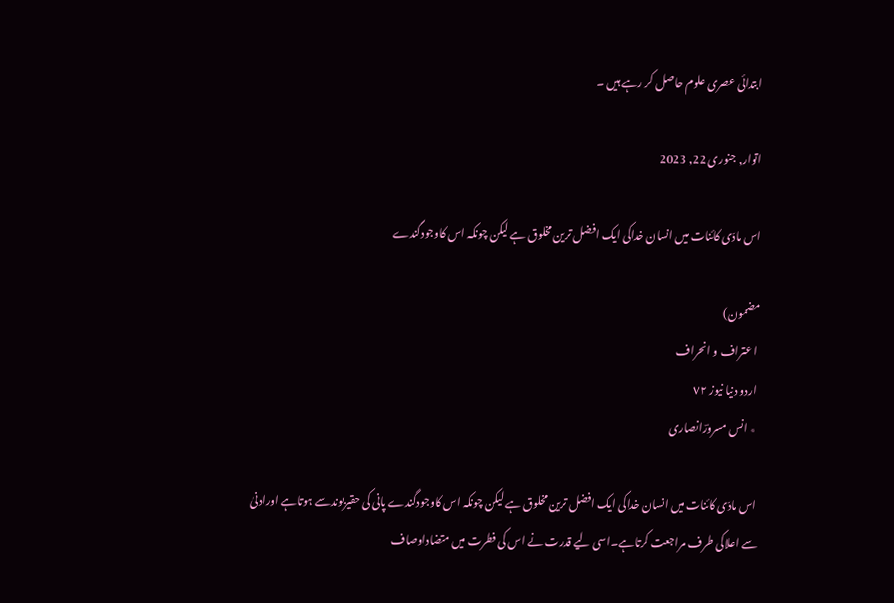ابتدائی عصری علوم حاصل کر رہے ہیں ۔

اتوار, جنوری 22, 2023

اس مادّی کائنات میں انسان خداکی ایک افضل ترین مخلوق ہے لیکن چونکہ اس کاوجودگندے

مضمون)
 ا عتراف و انحراف
 اردو دنیا نیوز ٧٢
 ٭ انس مسرورؔانصاری

 اس مادّی کائنات میں انسان خداکی ایک افضل ترین مخلوق ہے لیکن چونکہ اس کاوجودگندے پانی کی حقیربوندسے ہوتاہے اورادنیٰ سے اعلاکی طرف مراجعت کرتاہے۔اسی لیے قدرت نے اس کی فطرت میں متضاداوصاف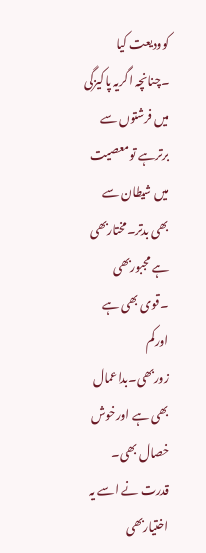کوودیعت کیا ۔چنانچہ اگریہ پاکیزگی میں فرشتوں سے برترہے تومعصیت میں شیطان سے بھی بدتر۔مختاربھی ہے مجبوربھی ۔قوی بھی ہے اورکم زوربھی۔بداعمال بھی ہے اورخوش خصال بھی۔ قدرت نے اسے یہ اختیاربھی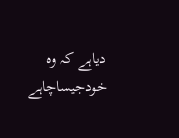دیاہے کہ وہ خودجیساچاہے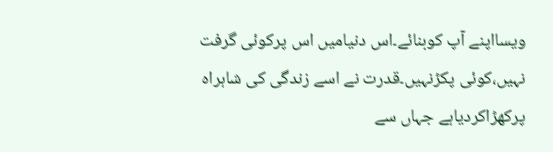ویسااپنے آپ کوبنائے۔اس دنیامیں اس پرکوئی گرفت نہیں،کوئی پکڑنہیں۔قدرت نے اسے زندگی کی شاہراہ پرکھڑاکردیاہے جہاں سے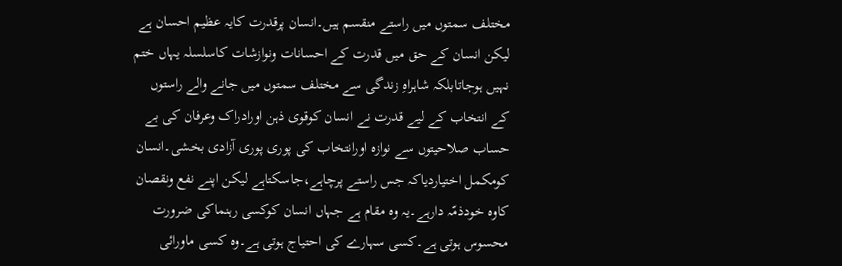مختلف سمتوں میں راستے منقسم ہیں۔انسان پرقدرت کایہ عظیم احسان ہے لیکن انسان کے حق میں قدرت کے احسانات ونوازشات کاسلسلہ یہاں ختم نہیں ہوجاتابلکہ شاہراہِ زندگی سے مختلف سمتوں میں جانے والے راستوں کے انتخاب کے لیے قدرت نے انسان کوقوی ذہن اورادراک وعرفان کی بے حساب صلاحیتوں سے نوازہ اورانتخاب کی پوری پوری آزادی بخشی۔انسان کومکمل اختیاردیاکہ جس راستے پرچاہے،جاسکتاہے لیکن اپنے نفع ونقصان کاوہ خودذمّہ دارہے۔یہ وہ مقام ہے جہاں انسان کوکسی رہنماکی ضرورت محسوس ہوتی ہے۔کسی سہارے کی احتیاج ہوتی ہے۔وہ کسی ماورائی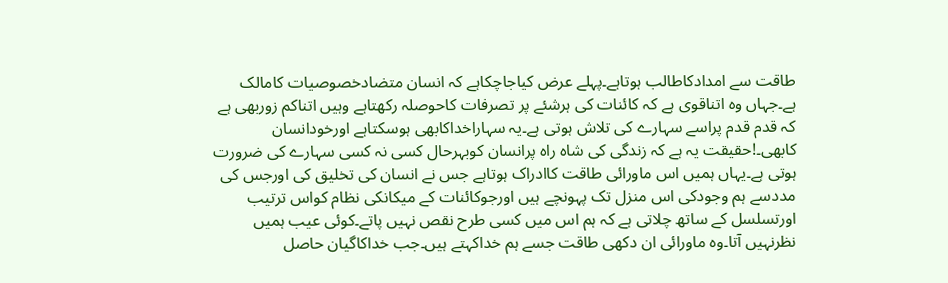طاقت سے امدادکاطالب ہوتاہے۔پہلے عرض کیاجاچکاہے کہ انسان متضادخصوصیات کامالک ہے۔جہاں وہ اتناقوی ہے کہ کائنات کی ہرشئے پر تصرفات کاحوصلہ رکھتاہے وہیں اتناکم زوربھی ہے کہ قدم قدم پراسے سہارے کی تلاش ہوتی ہے۔یہ سہاراخداکابھی ہوسکتاہے اورخودانسان کابھی۔!حقیقت یہ ہے کہ زندگی کی شاہ راہ پرانسان کوبہرحال کسی نہ کسی سہارے کی ضرورت ہوتی ہے۔یہاں ہمیں اس ماورائی طاقت کاادراک ہوتاہے جس نے انسان کی تخلیق کی اورجس کی مددسے ہم وجودکی اس منزل تک پہونچے ہیں اورجوکائنات کے میکانکی نظام کواس ترتیب اورتسلسل کے ساتھ چلاتی ہے کہ ہم اس میں کسی طرح نقص نہیں پاتے۔کوئی عیب ہمیں نظرنہیں آتا۔وہ ماورائی ان دکھی طاقت جسے ہم خداکہتے ہیں۔جب خداکاگیان حاصل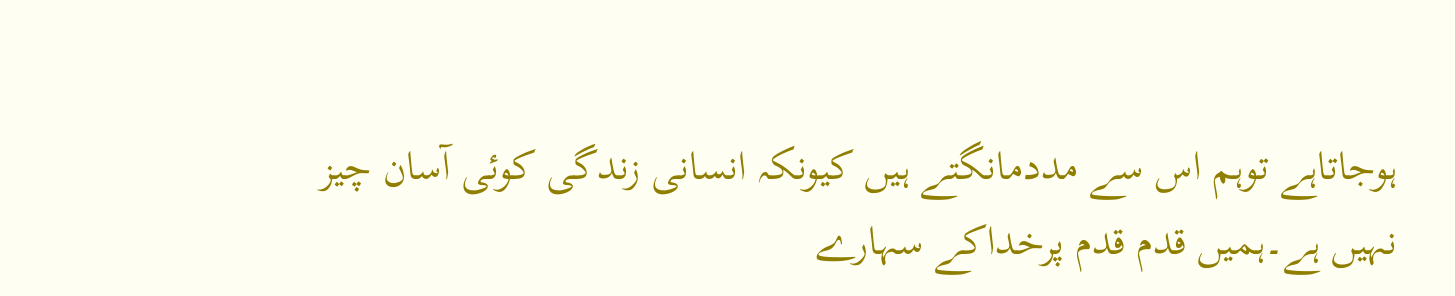ہوجاتاہے توہم اس سے مددمانگتے ہیں کیونکہ انسانی زندگی کوئی آسان چیز نہیں ہے۔ہمیں قدم قدم پرخداکے سہارے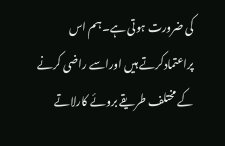کی ضرورت ہوتی ہے۔ہم اس پراعتمادکرتے ہیں اوراسے راضی کرنے کے مختلف طریقے بروئے کارلاتے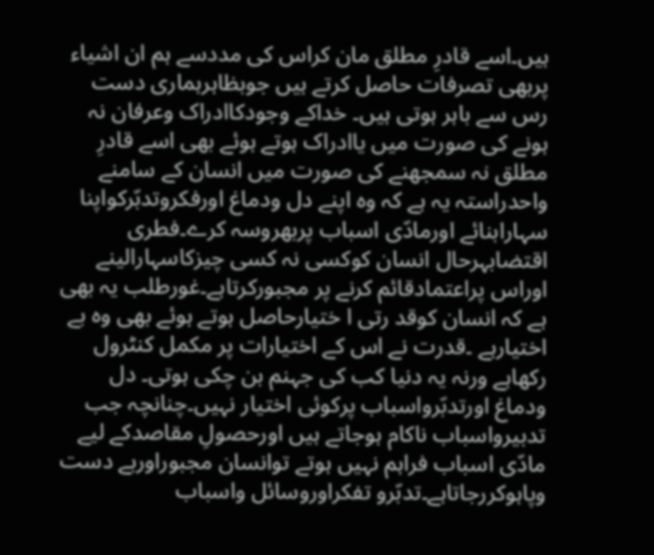ہیں۔اسے قادرِ مطلق مان کراس کی مددسے ہم ان اشیاء پربھی تصرفات حاصل کرتے ہیں جوبظاہرہماری دست رس سے باہر ہوتی ہیں۔ خداکے وجودکاادراک وعرفان نہ ہونے کی صورت میں یاادراک ہوتے ہوئے بھی اسے قادرِ مطلق نہ سمجھنے کی صورت میں انسان کے سامنے واحدراستہ یہ ہے کہ وہ اپنے دل ودماغ اورفکروتدبّرکواپنا سہارابنائے اورمادّی اسباب پربھروسہ کرے۔فطری اقتضابہرحال انسان کوکسی نہ کسی چیزکاسہارالینے اوراس پراعتمادقائم کرنے پر مجبورکرتاہے۔غورطلب یہ بھی ہے کہ انسان کوقد رتی ا ختیارحاصل ہوتے ہوئے بھی وہ بے اختیارہے ۔قدرت نے اس کے اختیارات پر مکمل کنٹرول رکھاہے ورنہ یہ دنیا کب کی جہنم بن چکی ہوتی۔ دل ودماغ اورتدبّرواسباب پرکوئی اختیار نہیں۔چنانچہ جب تدبیرواسباب ناکام ہوجاتے ہیں اورحصولِ مقاصدکے لیے مادّی اسباب فراہم نہیں ہوتے توانسان مجبوراوربے دست وپاہوکررجاتاہے۔تدبّرو تفکراوروسائل واسباب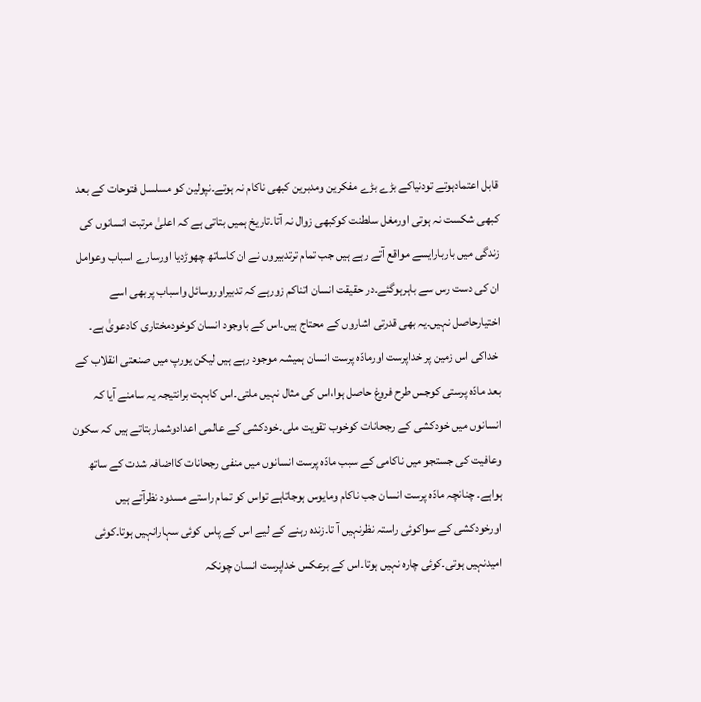قابل اعتمادہوتے تودنیاکے بڑے بڑے مفکرین ومدبرین کبھی ناکام نہ ہوتے۔نپولین کو مسلسل فتوحات کے بعد کبھی شکست نہ ہوتی اورمغل سلطنت کوکبھی زوال نہ آتا۔تاریخ ہمیں بتاتی ہے کہ اعلیٰ مرتبت انسانوں کی زندگی میں باربارایسے مواقع آتے رہے ہیں جب تمام ترتدبیروں نے ان کاساتھ چھوڑدیا اورسارے اسباب وعوامل ان کی دست رس سے باہرہوگئے۔در حقیقت انسان اتناکم زورہے کہ تدبیراوروسائل واسباب پربھی اسے اختیارحاصل نہیں۔یہ بھی قدرتی اشاروں کے محتاج ہیں۔اس کے باوجود انسان کوخودمختاری کادعویٰ ہے۔
 خداکی اس زمین پر خداپرست اورمادّہ پرست انسان ہمیشہ موجود رہے ہیں لیکن یورپ میں صنعتی انقلاب کے بعد مادّہ پرستی کوجس طرح فروغ حاصل ہوا،اس کی مثال نہیں ملتی۔اس کابہت برانتیجہ یہ سامنے آیا کہ انسانوں میں خودکشی کے رجحانات کوخوب تقویت ملی۔خودکشی کے عالمی اعدادوشماربتاتے ہیں کہ سکون وعافیت کی جستجو میں ناکامی کے سبب مادّہ پرست انسانوں میں منفی رجحانات کااضافہ شدت کے ساتھ ہواہے۔ چنانچہ مادّہ پرست انسان جب ناکام ومایوس ہوجاتاہے تواس کو تمام راستے مسدود نظرآتے ہیں اورخودکشی کے سواکوئی راستہ نظرنہیں آ تا۔زندہ رہنے کے لیے اس کے پاس کوئی سہارانہیں ہوتا۔کوئی امیدنہیں ہوتی۔کوئی چارہ نہیں ہوتا۔اس کے برعکس خداپرست انسان چونکہ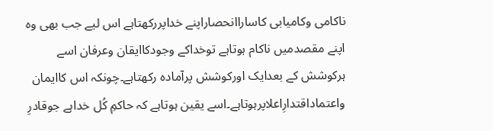ناکامی وکامیابی کاساراانحصاراپنے خداپررکھتاہے اس لیے جب بھی وہ اپنے مقصدمیں ناکام ہوتاہے توخداکے وجودکاایقان وعرفان اسے ہرکوشش کے بعدایک اورکوشش پرآمادہ رکھتاہے۔چونکہ اس کاایمان واعتماداقتدارِاعلاپرہوتاہے۔اسے یقین ہوتاہے کہ حاکمِ کُل خداہے جوقادرِ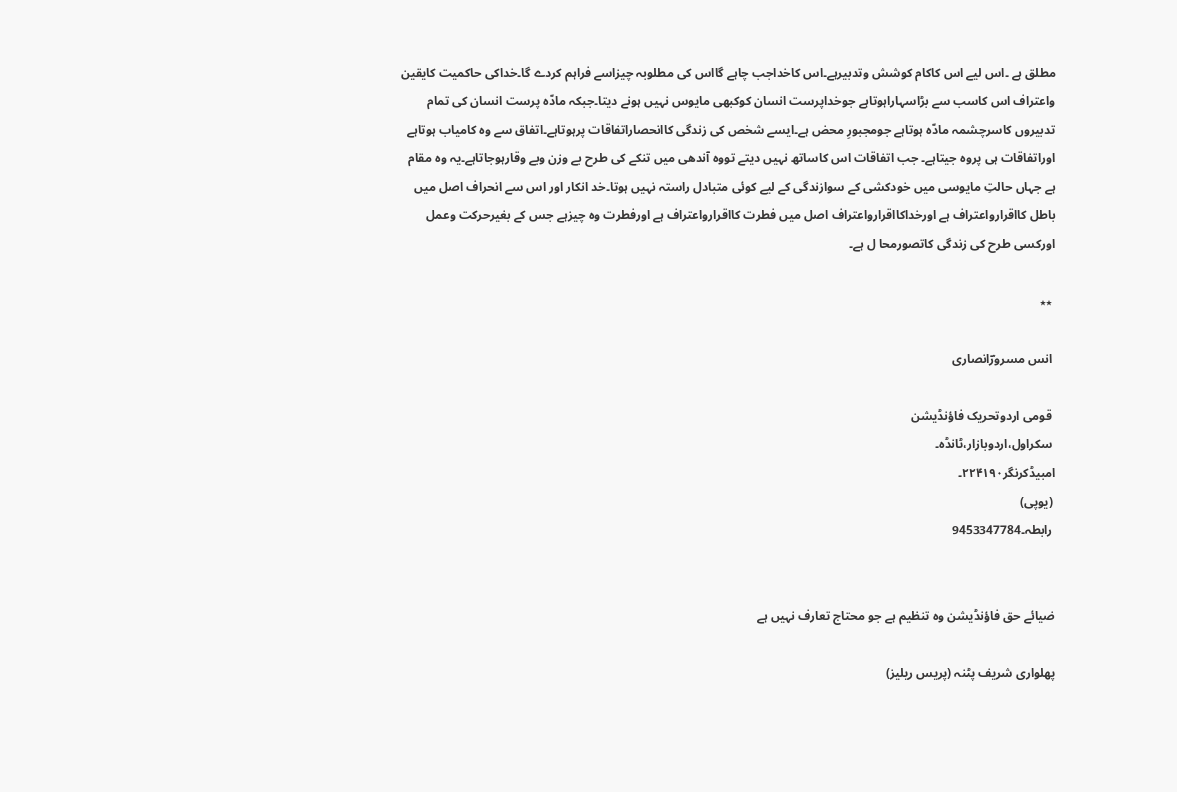مطلق ہے ۔اس لیے اس کاکام کوشش وتدبیرہے۔اس کاخداجب چاہے گااس کی مطلوبہ چیزاسے فراہم کردے گا۔خداکی حاکمیت کایقین واعتراف اس کاسب سے بڑاسہاراہوتاہے جوخداپرست انسان کوکبھی مایوس نہیں ہونے دیتا۔جبکہ مادّہ پرست انسان کی تمام تدبیروں کاسرچشمہ مادّہ ہوتاہے جومجبورِ محض ہے۔ایسے شخص کی زندگی کاانحصاراتفاقات پرہوتاہے۔اتفاق سے وہ کامیاب ہوتاہے اوراتفاقات ہی پروہ جیتاہے۔ جب اتفاقات اس کاساتھ نہیں دیتے تووہ آندھی میں تنکے کی طرح بے وزن وبے وقارہوجاتاہے۔یہ وہ مقام ہے جہاں حالتِ مایوسی میں خودکشی کے سوازندگی کے لیے کوئی متبادل راستہ نہیں ہوتا۔خد انکار اور اس سے انحراف اصل میں باطل کااقرارواعتراف ہے اورخداکااقرارواعتراف اصل میں فطرت کااقرارواعتراف ہے اورفطرت وہ چیزہے جس کے بغیرحرکت وعمل اورکسی طرح کی زندگی کاتصورمحا ل ہے۔

 ٭٭

 انس مسرورؔانصاری

 قومی اردوتحریک فاؤنڈیشن
 سکراول،اردوبازار،ٹانڈہ۔
امبیڈکرنگر۲۲۴۱۹۰۔
 (یوپی)
 رابطہ۔9453347784


ضیائے حق فاؤنڈیشن وہ تنظیم ہے جو محتاج تعارف نہیں ہے

پھلواری شریف پٹنہ (پریس ریلیز)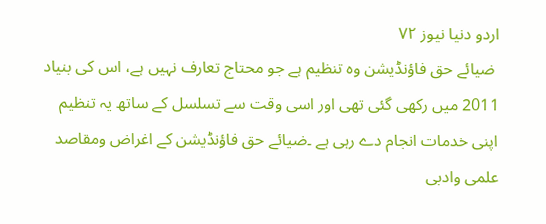اردو دنیا نیوز ٧٢
 ضیائے حق فاؤنڈیشن وہ تنظیم ہے جو محتاج تعارف نہیں ہے، اس کی بنیاد 2011 میں رکھی گئی تھی اور اسی وقت سے تسلسل کے ساتھ یہ تنظیم اپنی خدمات انجام دے رہی ہے ۔ضیائے حق فاؤنڈیشن کے اغراض ومقاصد علمی وادبی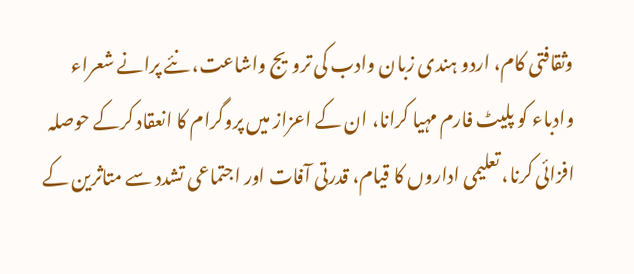وثقافتی کام، اردو ہندی زبان وادب کی ترویج واشاعت، نئے پرانے شعراء وادباء کو پلیٹ فارم مہیا کرانا، ان کے اعزاز میں پروگرام کا انعقاد کرکے حوصلہ افزائی کرنا، تعلیمی اداروں کا قیام، قدرتی آفات اور اجتماعی تشدد سے متاثرین کے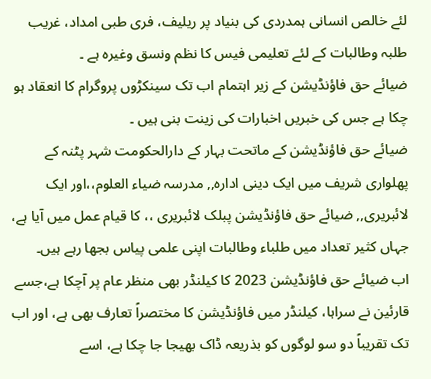لئے خالص انسانی ہمدردی کی بنیاد پر ریلیف، فری طبی امداد، غریب طلبہ وطالبات کے لئے تعلیمی فیس کا نظم ونسق وغیرہ ہے ۔
ضیائے حق فاؤنڈیشن کے زیر اہتمام اب تک سینکڑوں پروگرام کا انعقاد ہو چکا ہے جس کی خبریں اخبارات کی زینت بنی ہیں ۔
ضیائے حق فاؤنڈیشن کے ماتحت بہار کے دارالحکومت شہر پٹنہ کے پھلواری شریف میں ایک دینی ادارہ,, مدرسہ ضیاء العلوم،،اور ایک لائبریری,, ضیائے حق فاؤنڈیشن پبلک لائبریری ،، کا قیام عمل میں آیا ہے، جہاں کثیر تعداد میں طلباء وطالبات اپنی علمی پیاس بجھا رہے ہیں۔
اب ضیائے حق فاؤنڈیشن 2023 کا کیلنڈر بھی منظر عام پر آچکا ہے،جسے قارئین نے سراہا، کیلنڈر میں فاؤنڈیشن کا مختصراً تعارف بھی ہے، اور اب تک تقریباً دو سو لوگوں کو بذریعہ ڈاک بھیجا جا چکا ہے، اسے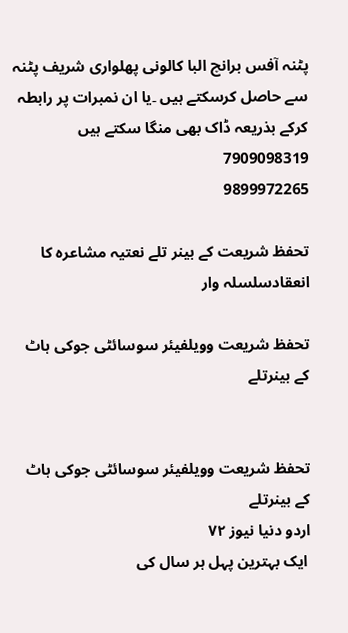پٹنہ آفس برانچ البا کالونی پھلواری شریف پٹنہ سے حاصل کرسکتے ہیں ۔یا ان نمبرات پر رابطہ کرکے بذریعہ ڈاک بھی منگا سکتے ہیں
7909098319
9899972265

تحفظ شریعت کے بینر تلے نعتیہ مشاعرہ کا انعقادسلسلہ وار

تحفظ شریعت وویلفیئر سوسائٹی جوکی ہاٹ کے بینرتلے


تحفظ شریعت وویلفیئر سوسائٹی جوکی ہاٹ کے بینرتلے
اردو دنیا نیوز ٧٢
 ایک بہترین پہل ہر سال کی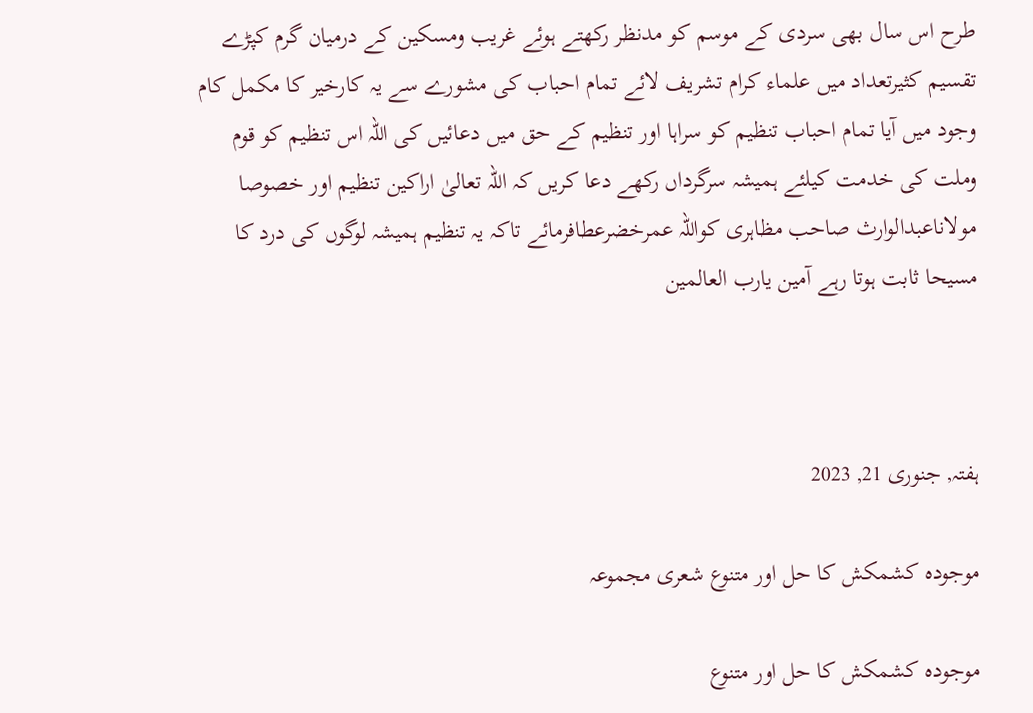طرح اس سال بھی سردی کے موسم کو مدنظر رکھتے ہوئے غریب ومسکین کے درمیان گرم کپڑے تقسیم کثیرتعداد میں علماء کرام تشریف لائے تمام احباب کی مشورے سے یہ کارخیر کا مکمل کام وجود میں آیا تمام احباب تنظیم کو سراہا اور تنظیم کے حق میں دعائیں کی اللہ اس تنظیم کو قوم وملت کی خدمت کیلئے ہمیشہ سرگرداں رکھے دعا کریں کہ اللہ تعالیٰ اراکین تنظیم اور خصوصا مولاناعبدالوارث صاحب مظاہری کواللہ عمرخضرعطافرمائے تاکہ یہ تنظیم ہمیشہ لوگوں کی درد کا مسیحا ثابت ہوتا رہے آمین یارب العالمین



ہفتہ, جنوری 21, 2023

موجودہ کشمکش کا حل اور متنوع شعری مجموعہ

موجودہ کشمکش کا حل اور متنوع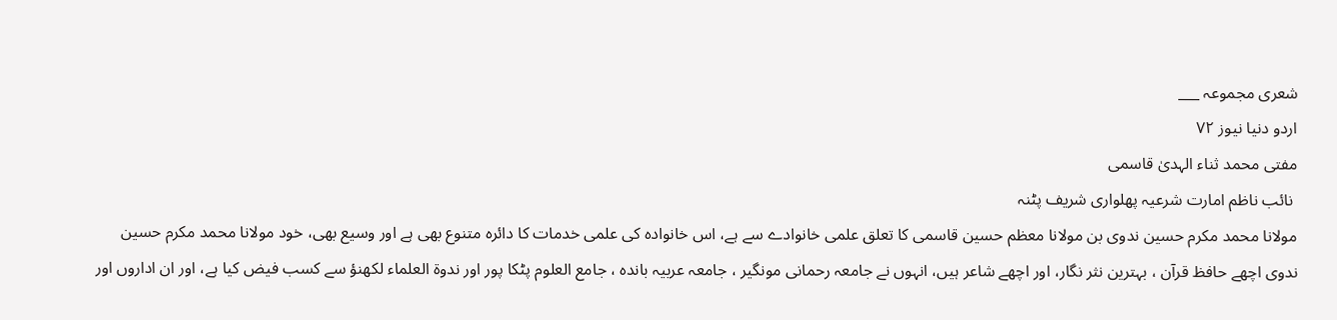شعری مجموعہ ___
اردو دنیا نیوز ٧٢
مفتی محمد ثناء الہدیٰ قاسمی
 نائب ناظم امارت شرعیہ پھلواری شریف پٹنہ
مولانا محمد مکرم حسین ندوی بن مولانا معظم حسین قاسمی کا تعلق علمی خانوادے سے ہے، اس خانوادہ کی علمی خدمات کا دائرہ متنوع بھی ہے اور وسیع بھی، خود مولانا محمد مکرم حسین ندوی اچھے حافظ قرآن ، بہترین نثر نگار، اور اچھے شاعر ہیں، انہوں نے جامعہ رحمانی مونگیر ، جامعہ عربیہ باندہ ، جامع العلوم پٹکا پور اور ندوۃ العلماء لکھنؤ سے کسب فیض کیا ہے، اور ان اداروں اور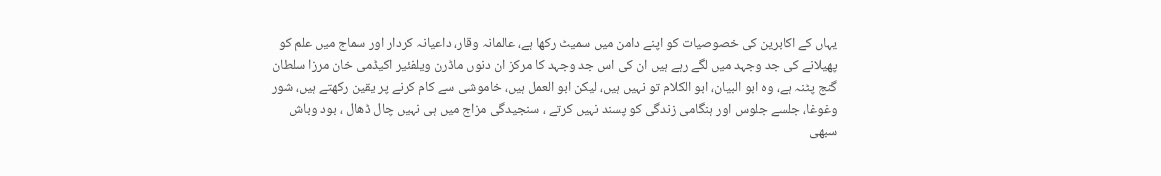یہاں کے اکابرین کی خصوصیات کو اپنے دامن میں سمیٹ رکھا ہے، عالمانہ وقار، داعیانہ کردار اور سماج میں علم کو پھیلانے کی جد وجہد میں لگے رہے ہیں ان کی اس جد وجہد کا مرکز ان دنوں ماڈرن ویلفئیر اکیڈمی خان مرزا سلطان گنج پٹنہ ہے، وہ ابو البیان، ابو الکلام تو نہیں ہیں، لیکن ابو العمل ہیں، خاموشی سے کام کرنے پر یقین رکھتے ہیں، شور وغوغا، جلسے جلوس اور ہنگامی زندگی کو پسند نہیں کرتے ، سنجیدگی مزاج میں ہی نہیں چال ڈھال ، بود وباش سبھی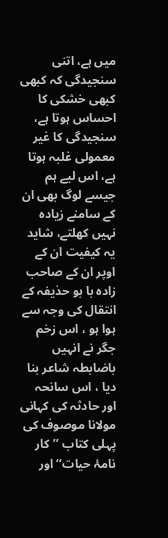میں ہے، اتنی سنجیدگی کہ کبھی کبھی خشکی کا احساس ہوتا ہے، سنجیدگی کا غیر معمولی غلبہ ہوتا ہے، اس لیے ہم جیسے لوگ بھی ان کے سامنے زیادہ نہیں کھلتے، شاید یہ کیفیت ان کے اوپر ان کے صاحب زادہ با بو حذیفہ کے انتقال کی وجہ سے ہوا ہو ، اس زخم جگر نے انہیں باضابطہ شاعر بنا دیا ، اس سانحہ اور حادثہ کی کہانی مولانا موصوف کی پہلی کتاب ’’کار نامۂ حیات‘‘ اور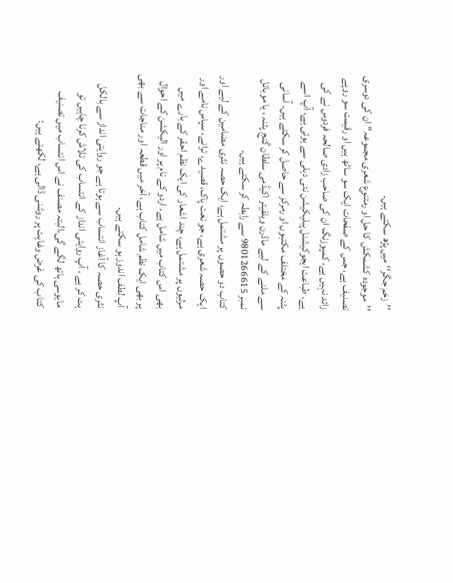’’زخم جگر‘‘ میں پڑھ سکتے ہیں۔
’’موجودہ کشمکش کا حل او رمتنوع شعری مجموعہ‘‘ ان کی دوسری تصنیف ہے، جس کے صفحات ایک سو ساٹھ ہیں او رقیمت سو روپے زائد نہیں ہے، کمپوزنگ ان کی صاحب زادی صالحہ فردوس نے کی ہے، طباعت ایجوکیشنل پبلیکیشن نئی دہلی سے ہوئی ہے، آپ اسے پٹنہ کے مختلف مکتبوں او رمرکز سے حاصل کر سکتے ہیں۔ آسانی سے ملنے کے لیے ماڈرن ویلفیئر اکیڈمی سلطان گنج پٹنہ ، یا موبائل نمبر 9801266615 سے رابطہ کر سکتے ہیں۔
کتاب دو حصوں پر مشتمل ہے، ایک حصہ نثری مضامین کے لیے اور ایک حصہ شعری ہے، جو نعت پاک، قصیدے، ترانے، سپاس نامے اور مرثیوں پر مشتمل ہے، چند اشعار کی ایک نظم احقر کے بارے میں بھی اس کتاب میں شامل ہے، اردو کے نام پر اور الیکشن کے احوال پر بھی ایک نظم شامل کتاب ہے، آخر میں قطعہ اور مناجات سے بھی آپ لطف اندوز ہو سکتے ہیں۔
نثری حصہ کا آغاز انتساب سے ہوتا ہے جو روایتی انداز سے بالکل ہٹ کر ہے ، آپ روایتی انداز کے انتساب کی تلاش کرنا چاہیں تو مایوسی ہاتھ لگے گی،البتہ مصنف نے اس انتساب میں تصنیف کتاب کی غرض وغایت پر روشنی ڈالی ہے، لکھتے ہیں: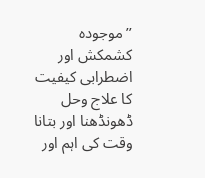’’موجودہ کشمکش اور اضطرابی کیفیت کا علاج وحل ڈھونڈھنا اور بتانا وقت کی اہم اور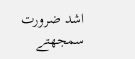اشد ضرورت سمجھتے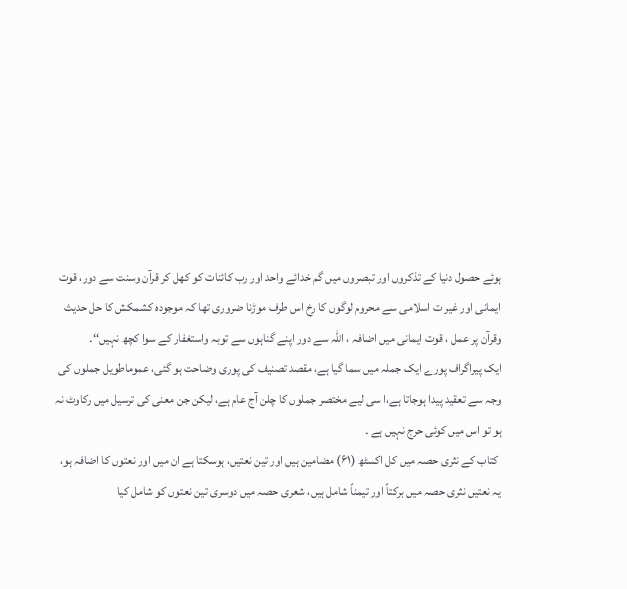ہوئے حصول دنیا کے تذکروں اور تبصروں میں گم خدائے واحد اور رب کائنات کو کھل کر قرآن وسنت سے دور، قوت ایمانی اور غیر ت اسلامی سے محروم لوگوں کا رخ اس طرف موڑنا ضروری تھا کہ موجودہ کشمکش کا حل حدیث وقرآن پر عمل ، قوت ایمانی میں اضافہ ، اللہ سے دور اپنے گناہوں سے توبہ واستغفار کے سوا کچھ نہیں‘‘۔
ایک پیراگراف پورے ایک جملہ میں سما گیا ہے، مقصد تصنیف کی پوری وضاحت ہو گئی، عموماطویل جملوں کی وجہ سے تعقید پیدا ہوجاتا ہے،ا سی لیے مختصر جملوں کا چلن آج عام ہے، لیکن جن معنی کی ترسیل میں رکاوٹ نہ ہو تو اس میں کوئی حرج نہیں ہے ۔
 کتاب کے نثری حصہ میں کل اکسٹھ (۶۱) مضامین ہیں اور تین نعتیں، ہوسکتا ہے ان میں اور نعتوں کا اضافہ ہو، یہ نعتیں نثری حصہ میں برکتاً اور تیمناً شامل ہیں، شعری حصہ میں دوسری تین نعتوں کو شامل کیا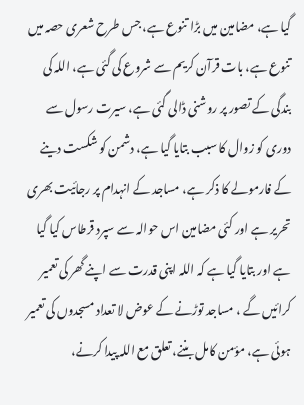گیا ہے، مضامین میں بڑا تنوع ہے، جس طرح شعری حصہ میں تنوع ہے، بات قرآن کریم سے شروع کی گئی ہے، اللہ کی بندگی کے تصور پر روشنی ڈالی گئی ہے، سیرت رسول سے دوری کو زوال کا سبب بتایا گیا ہے، دشمن کو شکست دینے کے فارمولے کا ذکر ہے، مساجد کے انہدام پر رجائیت بھری تحریر ہے اور کئی مضامین اس حوالہ سے سپرد قرطاس کیا گیا ہے اور بتایا گیا ہے کہ اللہ اپنی قدرت سے اپنے گھر کی تعمیر کرائیں گے ، مساجد توڑنے کے عوض لا تعداد مسجدوں کی تعمیر ہوئی ہے، مؤمن کامل بننے، تعلق مع اللہ پیدا کرنے،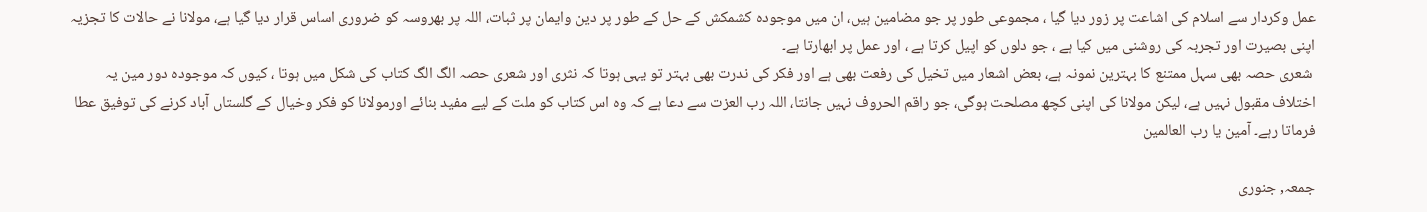عمل وکردار سے اسلام کی اشاعت پر زور دیا گیا ، مجموعی طور پر جو مضامین ہیں، ان میں موجودہ کشمکش کے حل کے طور پر دین وایمان پر ثبات، اللہ پر بھروسہ کو ضروری اساس قرار دیا گیا ہے، مولانا نے حالات کا تجزیہ اپنی بصیرت اور تجربہ کی روشنی میں کیا ہے ، جو دلوں کو اپیل کرتا ہے ، اور عمل پر ابھارتا ہے۔
 شعری حصہ بھی سہل ممتنع کا بہترین نمونہ ہے، بعض اشعار میں تخیل کی رفعت بھی ہے اور فکر کی ندرت بھی بہتر تو یہی ہوتا کہ نثری اور شعری حصہ الگ الگ کتاب کی شکل میں ہوتا ، کیوں کہ موجودہ دور مین یہ اختلاف مقبول نہیں ہے، لیکن مولانا کی اپنی کچھ مصلحت ہوگی، جو راقم الحروف نہیں جانتا، اللہ رب العزت سے دعا ہے کہ وہ اس کتاب کو ملت کے لیے مفید بنائے اورمولانا کو فکر وخیال کے گلستاں آباد کرنے کی توفیق عطا فرماتا رہے۔ آمین یا رب العالمین

جمعہ, جنوری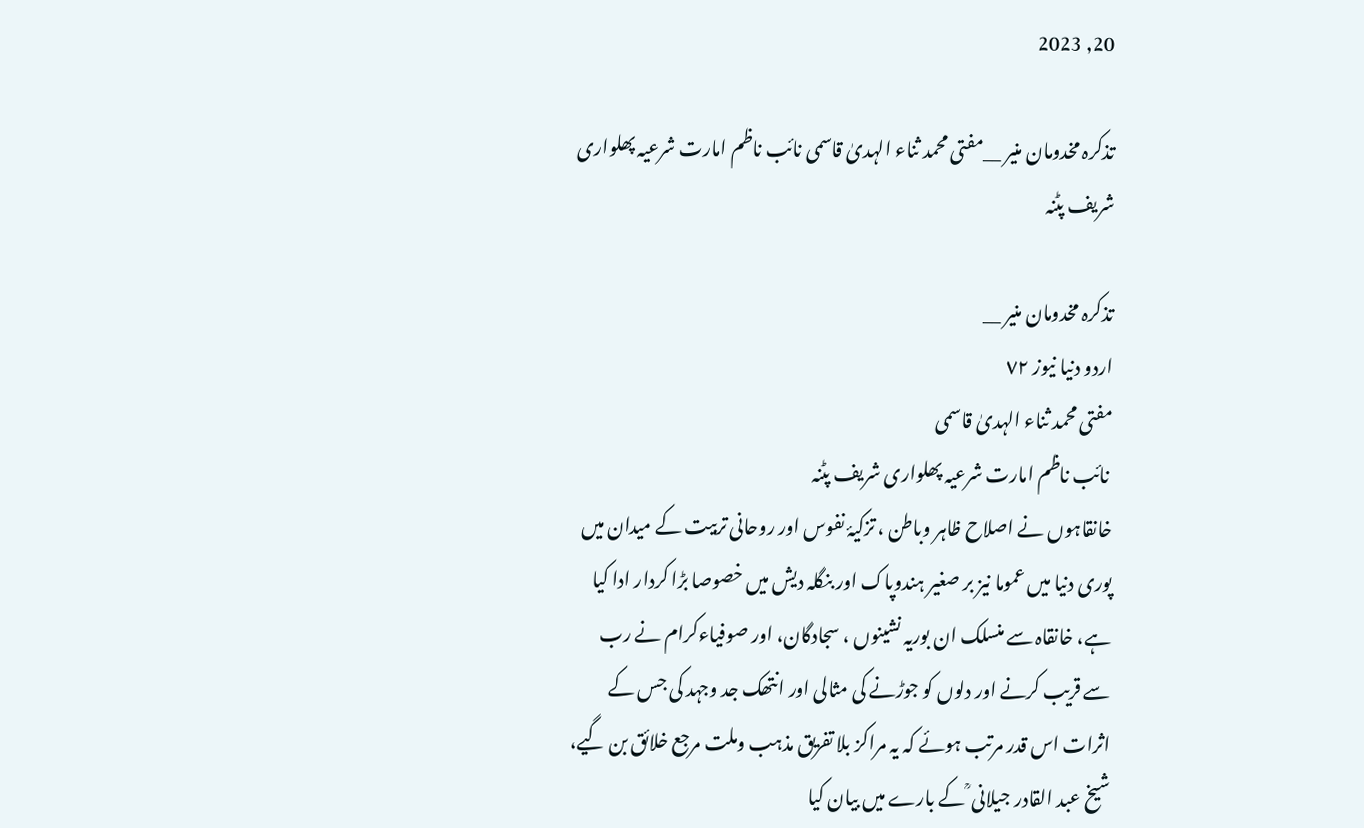20, 2023

تذکرہ مخدومان منیر __مفتی محمد ثناء الہدیٰ قاسمی نائب ناظم امارت شرعیہ پھلواری شریف پٹنہ

تذکرہ مخدومان منیر __
اردو دنیا نیوز ٧٢
مفتی محمد ثناء الہدیٰ قاسمی
 نائب ناظم امارت شرعیہ پھلواری شریف پٹنہ
خانقاہوں نے اصلاح ظاہر وباطن ، تزکیۂ نفوس اور روحانی تربیت کے میدان میں پوری دنیا میں عموما نیز بر صغیر ہندوپاک اور بنگلہ دیش میں خصوصا بڑا کردار ادا کیا ہے، خانقاہ سے منسلک ان بوریہ نشینوں ، سجادگان، اور صوفیاءکرام نے رب سے قریب کرنے اور دلوں کو جوڑنے کی مثالی اور انتھک جد وجہد کی جس کے اثرات اس قدر مرتب ہوئے کہ یہ مراکز بلا تفریق مذہب وملت مرجع خلائق بن گیے، شیخ عبد القادر جیلانی ؒ کے بارے میں بیان کیا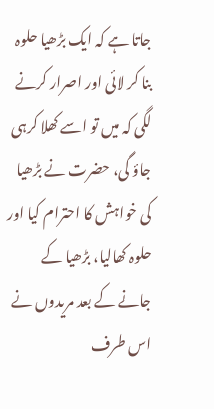جاتا ہے کہ ایک بڑھیا حلوہ بنا کر لائی اور اصرار کرنے لگی کہ میں تو اسے کھلا کرہی جاؤ گی، حضرت نے بڑھیا کی خواہش کا احترام کیا اور حلوہ کھالیا، بڑھیا کے جانے کے بعد مریدوں نے اس طرف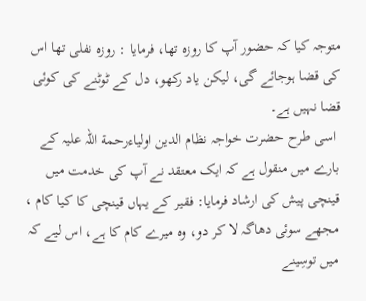متوجہ کیا کہ حضور آپ کا روزہ تھا، فرمایا : روزہ نفلی تھا اس کی قضا ہوجائے گی، لیکن یاد رکھو، دل کے ٹوٹنے کی کوئی قضا نہیں ہے۔
 اسی طرح حضرت خواجہ نظام الدین اولیاءرحمة اللہ علیہ کے بارے میں منقول ہے کہ ایک معتقد نے آپ کی خدمت میں قینچی پیش کی ارشاد فرمایا: فقیر کے یہاں قینچی کا کیا کام ، مجھے سوئی دھاگہ لا کر دو، وہ میرے کام کا ہے، اس لیے کہ میں توسِینے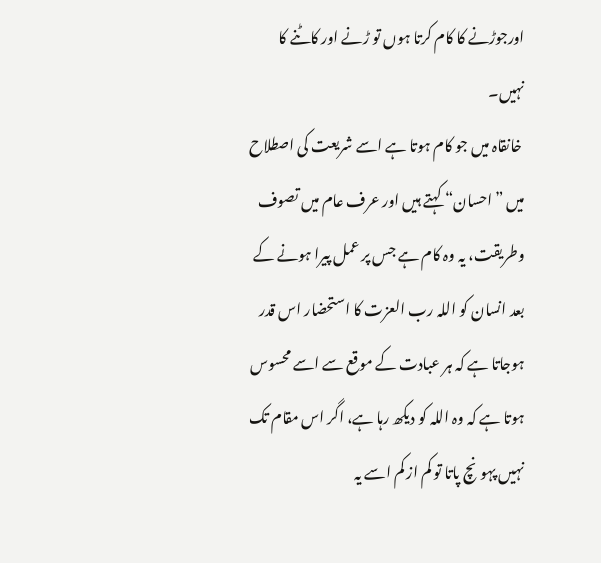اورجوڑنے کا کام کرتا ہوں تو ڑنے اور کاٹنے کا نہیں۔
 خانقاہ میں جو کام ہوتا ہے اسے شریعت کی اصطلاح میں ”احسان“ کہتے ہیں اور عرف عام میں تصوف وطریقت، یہ وہ کام ہے جس پر عمل پیرا ہونے کے بعد انسان کو اللہ رب العزت کا استحضار اس قدر ہوجاتا ہے کہ ہر عبادت کے موقع سے اسے محسوس ہوتا ہے کہ وہ اللہ کو دیکھ رہا ہے، اگر اس مقام تک نہیں پہونچ پاتا تو کم از کم اسے یہ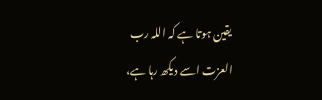یقین ہوتا ہے کہ اللہ رب العزت اسے دیکھ رہا ہے،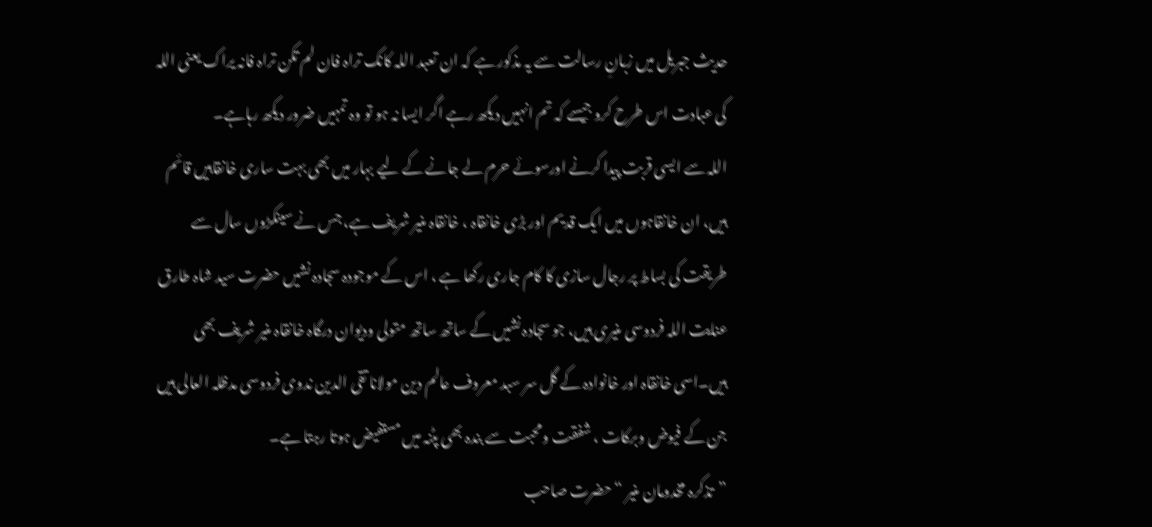حدیث جبریل میں زبانِ رسالت سے یہ مذکور ہے کہ ان تعبد اللہ کانک تراہ فان لم تکن تراہ فانہ یراک یعنی اللہ کی عبادت اس طرح کرو جیسے کہ تم انہیں دیکھ رہے اگر ایسا نہ ہو تو وہ تمہیں ضرور دیکھ رہاہے۔
اللہ سے ایسی قربت پیدا کرنے اورسوئے حرم لے جانے کے لیے بہار میں بھی بہت ساری خانقاہیں قائم ہیں، ان خانقاہوں میں ایک قدیم اور بڑی خانقاہ ، خانقاہ منیر شریف ہے، جس نے سینکڑوں سال سے طریقت کی بساط پر رجال سازی کا کام جاری رکھا ہے ، اس کے موجودہ سجادہ نشیں حضرت سید شاہ طارق عنایت اللہ فردوسی منیری ہیں، جو سجادہ نشیں کے ساتھ ساتھ متولی ودیوان درگاہ خانقاہ منیر شریف بھی ہیں۔اسی خانقاہ اور خانوادہ کے گل سر سبد معروف عالم دین مولانا تقی الدین ندوی فردوسی مدظلہ العالی ہیں جن کے فیوض وبرکات ، شفقت ومحبت سے بندہ بھی پٹنہ میں مستفیض ہوتا رہتا ہے۔
”تذکرہ مخدومان منیر “ حضرت صاحب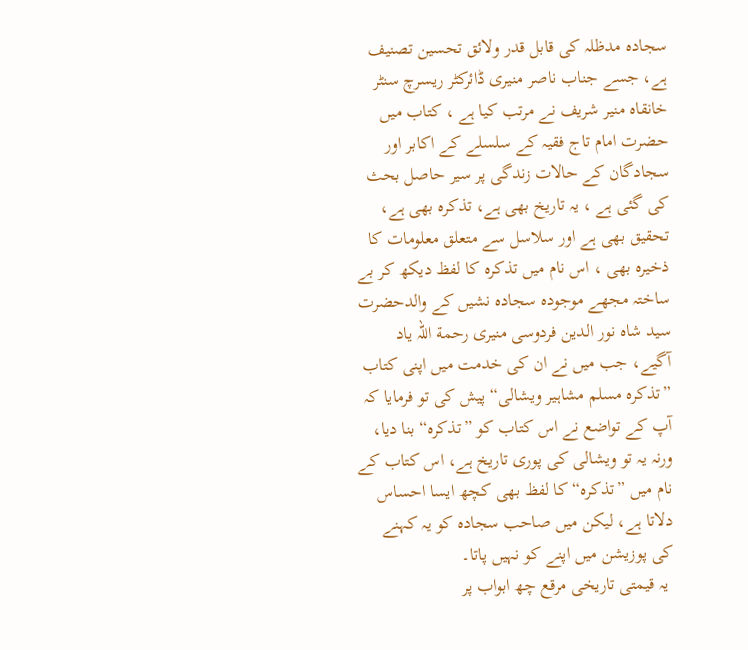سجادہ مدظلہ کی قابل قدر ولائق تحسین تصنیف ہے، جسے جناب ناصر منیری ڈائرکٹر ریسرچ سنٹر خانقاہ منیر شریف نے مرتب کیا ہے ، کتاب میں حضرت امام تاج فقیہ کے سلسلے کے اکابر اور سجادگان کے حالات زندگی پر سیر حاصل بحث کی گئی ہے ، یہ تاریخ بھی ہے، تذکرہ بھی ہے، تحقیق بھی ہے اور سلاسل سے متعلق معلومات کا ذخیرہ بھی ، اس نام میں تذکرہ کا لفظ دیکھ کر بے ساختہ مجھے موجودہ سجادہ نشیں کے والدحضرت سید شاہ نور الدین فردوسی منیری رحمة اللہ یاد آگیے، جب میں نے ان کی خدمت میں اپنی کتاب ”تذکرہ مسلم مشاہیر ویشالی“ پیش کی تو فرمایا کہ آپ کے تواضع نے اس کتاب کو ”تذکرہ“ بنا دیا، ورنہ یہ تو ویشالی کی پوری تاریخ ہے، اس کتاب کے نام میں ”تذکرہ“ کا لفظ بھی کچھ ایسا احساس دلاتا ہے، لیکن میں صاحب سجادہ کو یہ کہنے کی پوزیشن میں اپنے کو نہیں پاتا۔
 یہ قیمتی تاریخی مرقع چھ ابواب پر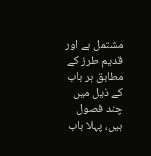مشتمل ہے اور قدیم طرز کے مطابق ہر باب کے ذیل میں چند فصول ہیں، پہلا باب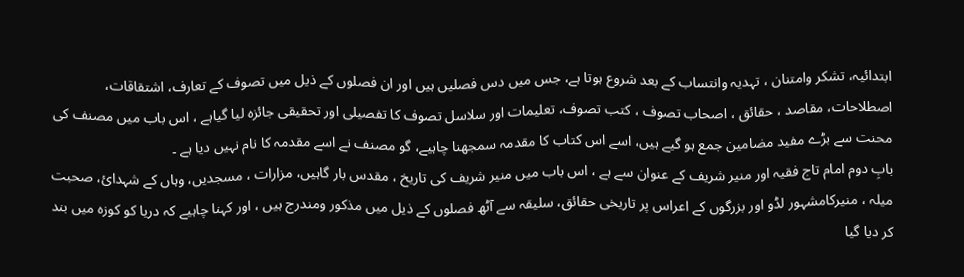ابتدائیہ، تشکر وامتنان ، تہدیہ وانتساب کے بعد شروع ہوتا ہے، جس میں دس فصلیں ہیں اور ان فصلوں کے ذیل میں تصوف کے تعارف، اشتقاقات، اصطلاحات، مقاصد ، حقائق ، اصحاب تصوف ، کتب تصوف، تعلیمات اور سلاسل تصوف کا تفصیلی اور تحقیقی جائزہ لیا گیاہے ، اس باب میں مصنف کی محنت سے بڑے مفید مضامین جمع ہو گیے ہیں، اسے اس کتاب کا مقدمہ سمجھنا چاہیے، گو مصنف نے اسے مقدمہ کا نام نہیں دیا ہے ۔
بابِ دوم امام تاج فقیہ اور منیر شریف کے عنوان سے ہے ، اس باب میں منیر شریف کی تاریخ ، مقدس بار گاہیں، مزارات ، مسجدیں، وہاں کے شہدائ، صحبت میلہ ، منیرکامشہور لڈو اور بزرگوں کے اعراس پر تاریخی حقائق، سلیقہ سے آٹھ فصلوں کے ذیل میں مذکور ومندرج ہیں ، اور کہنا چاہیے کہ دریا کو کوزہ میں بند کر دیا گیا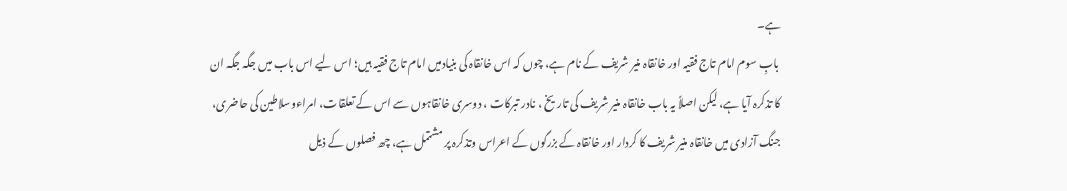ہے۔
 بابِ سوم امام تاج فقیہ اور خانقاہ منیر شریف کے نام ہے، چوں کہ اس خانقاہ کی بنیادمیں امام تاج فقیہ ہیں؛ اس لیے اس باب میں جگہ جگہ ان کا تذکرہ آیا ہے، لیکن اصلاً یہ باب خانقاہ منیر شریف کی تاریخ ، نادر تبرکات ، دوسری خانقاہوں سے اس کے تعلقات، امراءوسلاطین کی حاضری، جنگ آزادی میں خانقاہ منیر شریف کا کردار اور خانقاہ کے بزرگوں کے اعراس وتذکرہ پر مشتمل ہے، چھ فصلوں کے ذیل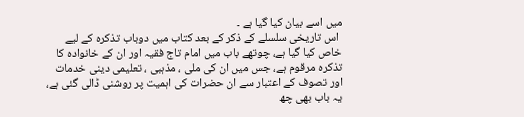میں اسے بیان کیا گیا ہے ۔
 اس تاریخی سلسلے کے ذکر کے بعد کتاب میں دوباب تذکرہ کے لیے خاص کیا گیا ہے، چوتھے باب میں امام تاج فقیہ اور ان کے خانوادہ کا تذکرہ مرقوم ہے، جس میں ان کی ملی ، مذہبی ، تعلیمی دینی خدمات اور تصوف کے اعتبار سے ان حضرات کی اہمیت پر روشنی ڈالی گئی ہے، یہ باب بھی چھ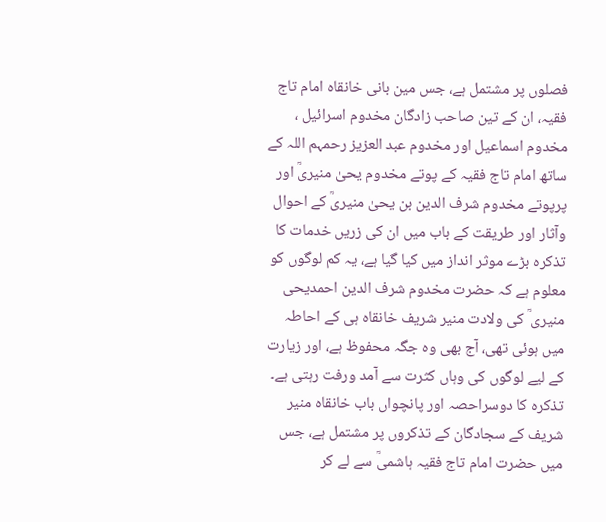فصلوں پر مشتمل ہے، جس مین بانی خانقاہ امام تاج فقیہ، ان کے تین صاحب زادگان مخدوم اسرائیل ، مخدوم اسماعیل اور مخدوم عبد العزیز رحمہم اللہ کے ساتھ امام تاج فقیہ کے پوتے مخدوم یحیٰ منیریؒ اور پرپوتے مخدوم شرف الدین بن یحیٰ منیریؒ کے احوال وآثار اور طریقت کے باب میں ان کی زریں خدمات کا تذکرہ بڑے موثر انداز میں کیا گیا ہے، یہ کم لوگوں کو معلوم ہے کہ حضرت مخدوم شرف الدین احمدیحی منیری ؒ کی ولادت منیر شریف خانقاہ ہی کے احاطہ میں ہوئی تھی، آج بھی وہ جگہ محفوظ ہے، اور زیارت کے لیے لوگوں کی وہاں کثرت سے آمد ورفت رہتی ہے۔
تذکرہ کا دوسراحصہ اور پانچواں باب خانقاہ منیر شریف کے سجادگان کے تذکروں پر مشتمل ہے، جس میں حضرت امام تاج فقیہ ہاشمیؒ سے لے کر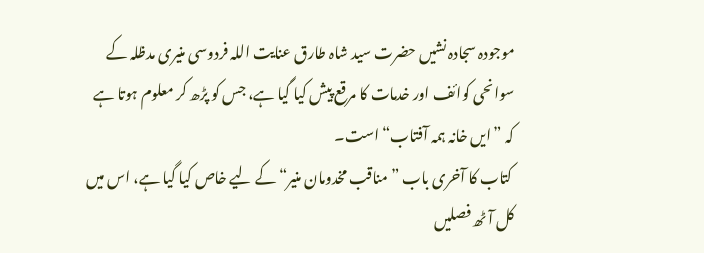موجودہ سجادہ نشیں حضرت سید شاہ طارق عنایت اللہ فردوسی منیری مدظلہ کے سوانحی کوائف اور خدمات کا مرقع پیش کیا گیا ہے، جس کو پڑھ کر معلوم ہوتا ہے کہ ”ایں خانہ ہمہ آفتاب“ است۔
 کتاب کا آخری باب ”مناقب مخدومان منیر“ کے لیے خاص کیا گیا ہے، اس میں کل آٹھ فصلیں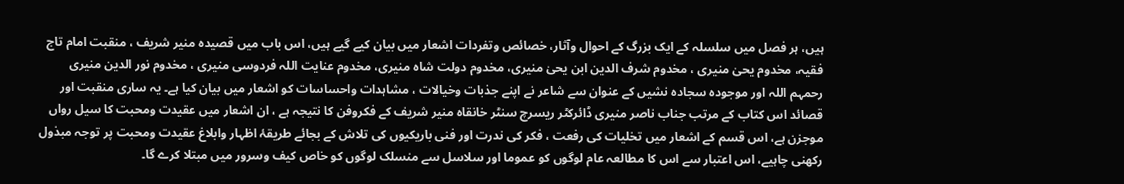ہیں، ہر فصل میں سلسلہ کے ایک بزرگ کے احوال وآثار، خصائص وتفردات اشعار میں بیان کیے گیے ہیں، اس باب میں قصیدہ منیر شریف ، منقبت امام تاج فقیہ، مخدوم یحیٰ منیری ، مخدوم شرف الدین ابن یحیٰ منیری، مخدوم دولت شاہ منیری، مخدوم عنایت اللہ فردوسی منیری ، مخدوم نور الدین منیری رحمہم اللہ اور موجودہ سجادہ نشیں کے عنوان سے شاعر نے اپنے جذبات وخیالات ، مشاہدات واحساسات کو اشعار میں بیان کیا ہے۔ یہ ساری منقبت اور قصائد اس کتاب کے مرتب جناب ناصر منیری ڈائرکٹر ریسرچ سنٹر خانقاہ منیر شریف کے فکروفن کا نتیجہ ہے ، ان اشعار میں عقیدت ومحبت کا سیل رواں موجزن ہے، اس قسم کے اشعار میں تخلیات کی رفعت ، فکر کی ندرت اور فنی باریکیوں کی تلاش کے بجائے طریقۂ اظہار وابلاغ عقیدت ومحبت پر توجہ مبذول رکھنی چاہیے، اس اعتبار سے اس کا مطالعہ عام لوگوں کو عموما اور سلاسل سے منسلک لوگوں کو خاص کیف وسرور میں مبتلا کرے گا۔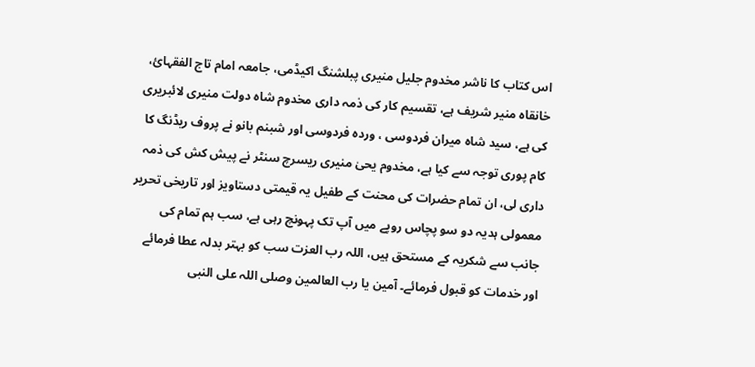اس کتاب کا ناشر مخدوم جلیل منیری پبلشنگ اکیڈمی، جامعہ امام تاج الفقہائ، خانقاہ منیر شریف ہے، تقسیم کار کی ذمہ داری مخدوم شاہ دولت منیری لائبریری کی ہے، سید شاہ میران فردوسی ، وردہ فردوسی اور شبنم بانو نے پروف ریڈنگ کا کام پوری توجہ سے کیا ہے، مخدوم یحیٰ منیری ریسرچ سنٹر نے پیش کش کی ذمہ داری لی، ان تمام حضرات کی محنت کے طفیل یہ قیمتی دستاویز اور تاریخی تحریر معمولی ہدیہ دو سو پچاس روپے میں آپ تک پہونچ رہی ہے، سب ہم تمام کی جانب سے شکریہ کے مستحق ہیں، اللہ رب العزت سب کو بہتر بدلہ عطا فرمائے اور خدمات کو قبول فرمائے۔ آمین یا رب العالمین وصلی اللہ علی النبی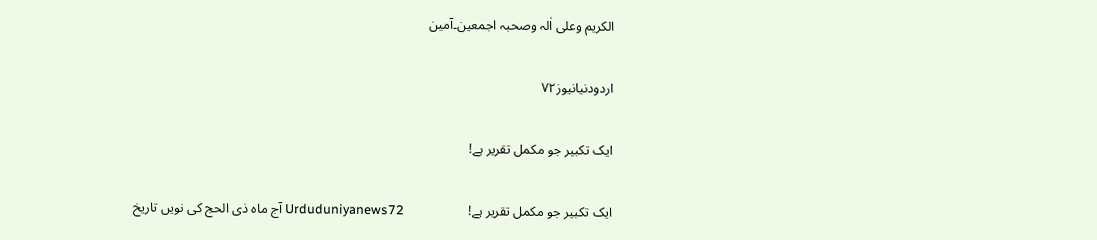الکریم وعلی اٰلہ وصحبہ اجمعین۔آمین

اردودنیانیوز۷۲

ایک تکبیر جو مکمل تقریر ہے!

ایک تکبیر جو مکمل تقریر ہے!                   Urduduniyanews72 آج ماہ ذی الحج کی نویں تاریخ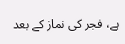ہے، فجر کی نماز کے بعد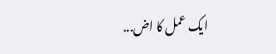ایک عمل کا اض...